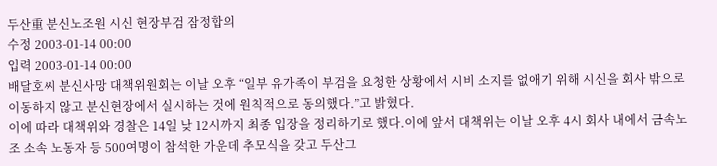두산重 분신노조원 시신 현장부검 잠정합의
수정 2003-01-14 00:00
입력 2003-01-14 00:00
배달호씨 분신사망 대책위원회는 이날 오후 “일부 유가족이 부검을 요청한 상황에서 시비 소지를 없애기 위해 시신을 회사 밖으로 이동하지 않고 분신현장에서 실시하는 것에 원칙적으로 동의했다.”고 밝혔다.
이에 따라 대책위와 경찰은 14일 낮 12시까지 최종 입장을 정리하기로 했다.이에 앞서 대책위는 이날 오후 4시 회사 내에서 금속노조 소속 노동자 등 500여명이 참석한 가운데 추모식을 갖고 두산그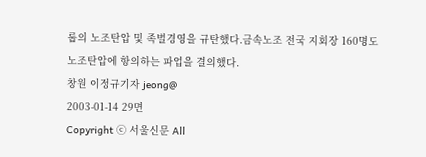룹의 노조탄압 및 족벌경영을 규탄했다.금속노조 전국 지회장 160명도 노조탄압에 항의하는 파업을 결의했다.
창원 이정규기자 jeong@
2003-01-14 29면
Copyright ⓒ 서울신문 All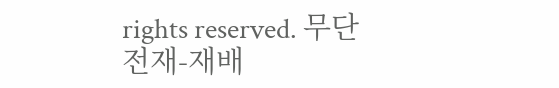rights reserved. 무단 전재-재배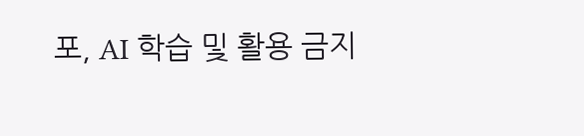포, AI 학습 및 활용 금지